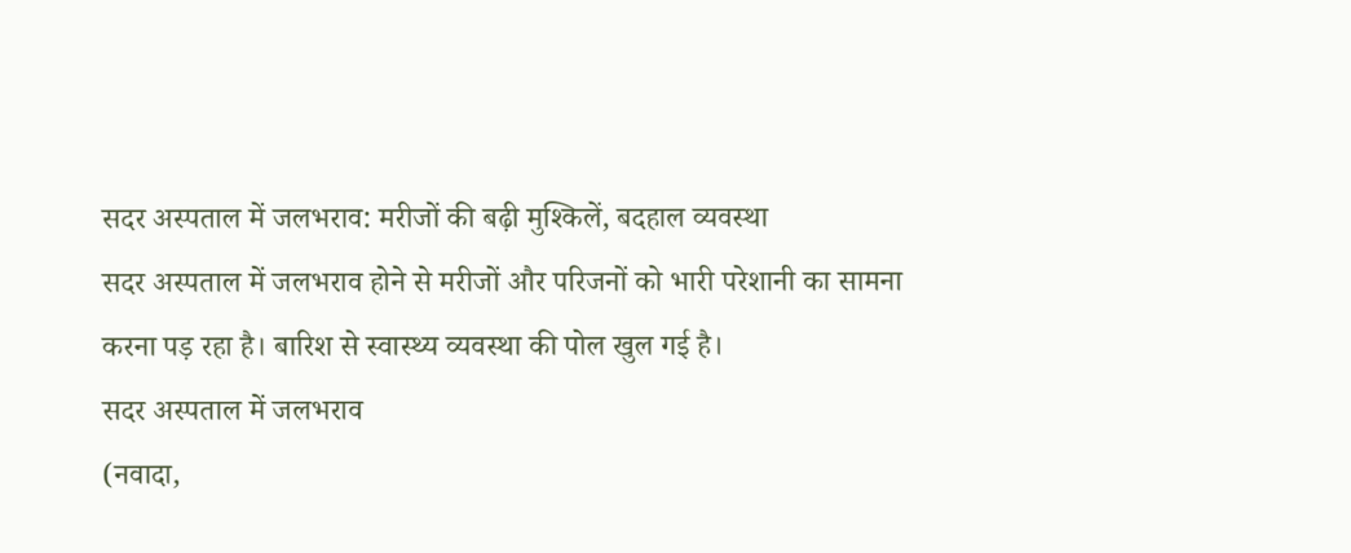सदर अस्पताल में जलभराव: मरीजों की बढ़ी मुश्किलें, बदहाल व्यवस्था
सदर अस्पताल में जलभराव होने से मरीजों और परिजनों को भारी परेशानी का सामना करना पड़ रहा है। बारिश से स्वास्थ्य व्यवस्था की पोल खुल गई है।
सदर अस्पताल में जलभराव
(नवादा,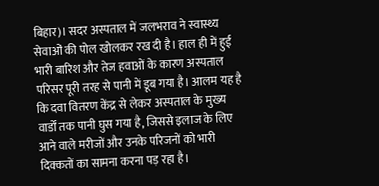बिहार)। सदर अस्पताल में जलभराव ने स्वास्थ्य सेवाओं की पोल खोलकर रख दी है। हाल ही में हुई भारी बारिश और तेज हवाओं के कारण अस्पताल परिसर पूरी तरह से पानी में डूब गया है। आलम यह है कि दवा वितरण केंद्र से लेकर अस्पताल के मुख्य वार्डों तक पानी घुस गया है, जिससे इलाज के लिए आने वाले मरीजों और उनके परिजनों को भारी दिक्कतों का सामना करना पड़ रहा है।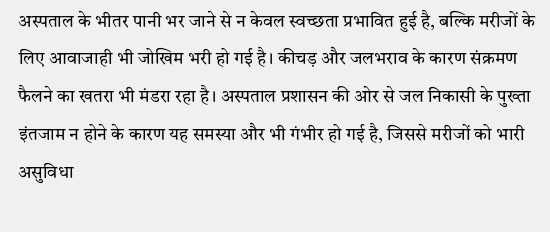अस्पताल के भीतर पानी भर जाने से न केवल स्वच्छता प्रभावित हुई है, बल्कि मरीजों के लिए आवाजाही भी जोखिम भरी हो गई है। कीचड़ और जलभराव के कारण संक्रमण फैलने का खतरा भी मंडरा रहा है। अस्पताल प्रशासन की ओर से जल निकासी के पुख्ता इंतजाम न होने के कारण यह समस्या और भी गंभीर हो गई है, जिससे मरीजों को भारी असुविधा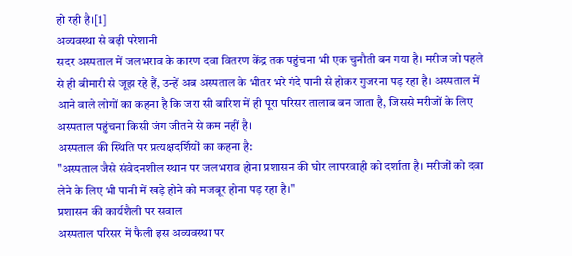हो रही है।[1]
अव्यवस्था से बढ़ी परेशानी
सदर अस्पताल में जलभराव के कारण दवा वितरण केंद्र तक पहुंचना भी एक चुनौती बन गया है। मरीज जो पहले से ही बीमारी से जूझ रहे हैं, उन्हें अब अस्पताल के भीतर भरे गंदे पानी से होकर गुजरना पड़ रहा है। अस्पताल में आने वाले लोगों का कहना है कि जरा सी बारिश में ही पूरा परिसर तालाब बन जाता है, जिससे मरीजों के लिए अस्पताल पहुंचना किसी जंग जीतने से कम नहीं है।
अस्पताल की स्थिति पर प्रत्यक्षदर्शियों का कहना है:
"अस्पताल जैसे संवेदनशील स्थान पर जलभराव होना प्रशासन की घोर लापरवाही को दर्शाता है। मरीजों को दवा लेने के लिए भी पानी में खड़े होने को मजबूर होना पड़ रहा है।"
प्रशासन की कार्यशैली पर सवाल
अस्पताल परिसर में फैली इस अव्यवस्था पर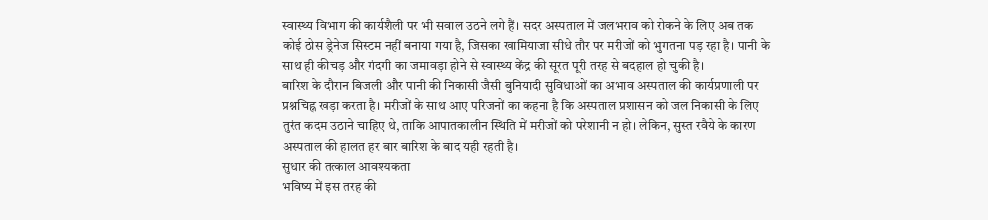स्वास्थ्य विभाग की कार्यशैली पर भी सवाल उठने लगे हैं। सदर अस्पताल में जलभराव को रोकने के लिए अब तक कोई ठोस ड्रेनेज सिस्टम नहीं बनाया गया है, जिसका खामियाजा सीधे तौर पर मरीजों को भुगतना पड़ रहा है। पानी के साथ ही कीचड़ और गंदगी का जमावड़ा होने से स्वास्थ्य केंद्र की सूरत पूरी तरह से बदहाल हो चुकी है।
बारिश के दौरान बिजली और पानी की निकासी जैसी बुनियादी सुविधाओं का अभाव अस्पताल की कार्यप्रणाली पर प्रश्नचिह्न खड़ा करता है। मरीजों के साथ आए परिजनों का कहना है कि अस्पताल प्रशासन को जल निकासी के लिए तुरंत कदम उठाने चाहिए थे, ताकि आपातकालीन स्थिति में मरीजों को परेशानी न हो। लेकिन, सुस्त रवैये के कारण अस्पताल की हालत हर बार बारिश के बाद यही रहती है।
सुधार की तत्काल आवश्यकता
भविष्य में इस तरह की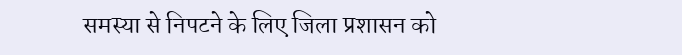समस्या से निपटने के लिए जिला प्रशासन को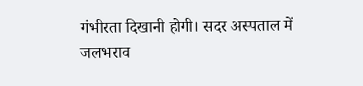गंभीरता दिखानी होगी। सदर अस्पताल में जलभराव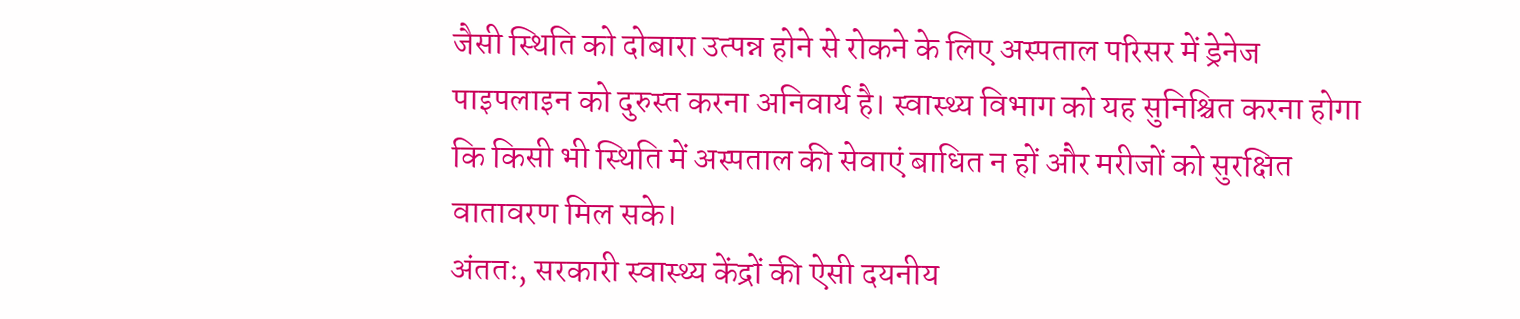जैसी स्थिति को दोबारा उत्पन्न होने से रोकने के लिए अस्पताल परिसर में ड्रेनेज पाइपलाइन को दुरुस्त करना अनिवार्य है। स्वास्थ्य विभाग को यह सुनिश्चित करना होगा कि किसी भी स्थिति में अस्पताल की सेवाएं बाधित न हों और मरीजों को सुरक्षित वातावरण मिल सके।
अंततः, सरकारी स्वास्थ्य केंद्रों की ऐसी दयनीय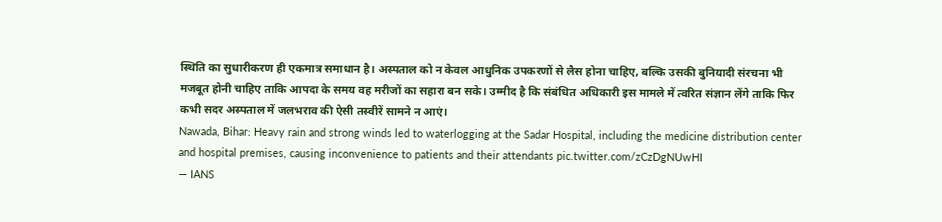स्थिति का सुधारीकरण ही एकमात्र समाधान है। अस्पताल को न केवल आधुनिक उपकरणों से लैस होना चाहिए, बल्कि उसकी बुनियादी संरचना भी मजबूत होनी चाहिए ताकि आपदा के समय वह मरीजों का सहारा बन सके। उम्मीद है कि संबंधित अधिकारी इस मामले में त्वरित संज्ञान लेंगे ताकि फिर कभी सदर अस्पताल में जलभराव की ऐसी तस्वीरें सामने न आएं।
Nawada, Bihar: Heavy rain and strong winds led to waterlogging at the Sadar Hospital, including the medicine distribution center and hospital premises, causing inconvenience to patients and their attendants pic.twitter.com/zCzDgNUwHI
— IANS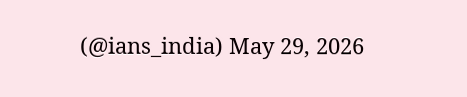(@ians_india) May 29, 2026